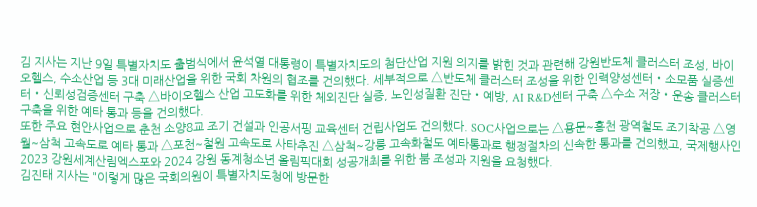김 지사는 지난 9일 특별자치도 출범식에서 윤석열 대통령이 특별자치도의 첨단산업 지원 의지를 밝힌 것과 관련해 강원반도체 클러스터 조성, 바이오헬스, 수소산업 등 3대 미래산업을 위한 국회 차원의 협조를 건의했다. 세부적으로 △반도체 클러스터 조성을 위한 인력양성센터‧소모품 실증센터‧신뢰성검증센터 구축 △바이오헬스 산업 고도화를 위한 체외진단 실증, 노인성질환 진단‧예방, AI R&D센터 구축 △수소 저장‧운송 클러스터 구축을 위한 예타 통과 등을 건의했다.
또한 주요 현안사업으로 춘천 소양8교 조기 건설과 인공서핑 교육센터 건립사업도 건의했다. SOC사업으로는 △용문~홍천 광역철도 조기착공 △영월~삼척 고속도로 예타 통과 △포천~철원 고속도로 사타추진 △삼척~강릉 고속화철도 예타통과로 행정절차의 신속한 통과를 건의했고, 국제행사인 2023 강원세계산림엑스포와 2024 강원 동계청소년 올림픽대회 성공개최를 위한 붐 조성과 지원을 요청했다.
김진태 지사는 "이렇게 많은 국회의원이 특별자치도청에 방문한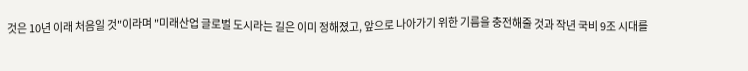것은 10년 이래 처음일 것"이라며 "미래산업 글로벌 도시라는 길은 이미 정해졌고, 앞으로 나아가기 위한 기름을 충전해줄 것과 작년 국비 9조 시대를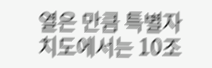열은 만큼 특별자치도에서는 10조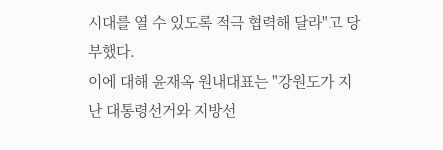시대를 열 수 있도록 적극 협력해 달라"고 당부했다.
이에 대해 윤재옥 원내대표는 "강원도가 지난 대통령선거와 지방선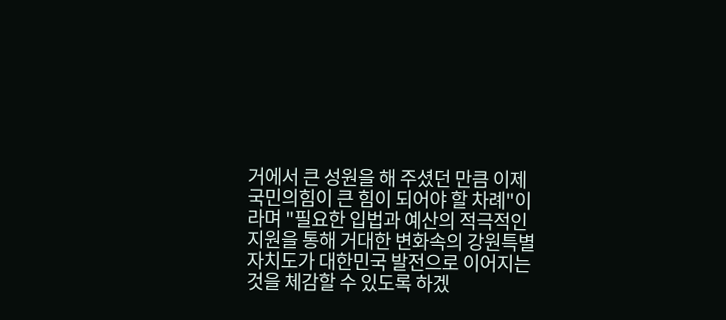거에서 큰 성원을 해 주셨던 만큼 이제 국민의힘이 큰 힘이 되어야 할 차례"이라며 "필요한 입법과 예산의 적극적인 지원을 통해 거대한 변화속의 강원특별자치도가 대한민국 발전으로 이어지는 것을 체감할 수 있도록 하겠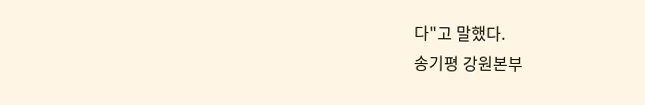다"고 말했다.
송기평 강원본부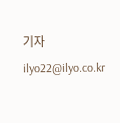기자 ilyo22@ilyo.co.kr